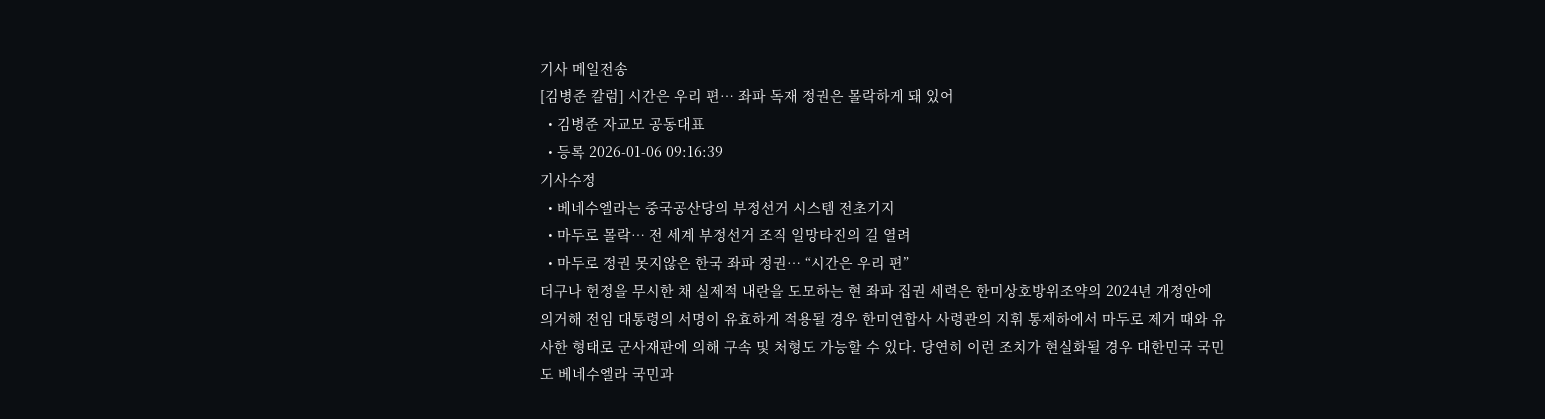기사 메일전송
[김병준 칼럼] 시간은 우리 편… 좌파 독재 정권은 몰락하게 돼 있어
  • 김병준 자교모 공동대표
  • 등록 2026-01-06 09:16:39
기사수정
  • 베네수엘라는 중국공산당의 부정선거 시스템 전초기지
  • 마두로 몰락… 전 세계 부정선거 조직 일망타진의 길 열려
  • 마두로 정권 못지않은 한국 좌파 정권… “시간은 우리 편”
더구나 헌정을 무시한 채 실제적 내란을 도모하는 현 좌파 집권 세력은 한미상호방위조약의 2024년 개정안에 의거해 전임 대통령의 서명이 유효하게 적용될 경우 한미연합사 사령관의 지휘 통제하에서 마두로 제거 때와 유사한 형태로 군사재판에 의해 구속 및 처형도 가능할 수 있다. 당연히 이런 조치가 현실화될 경우 대한민국 국민도 베네수엘라 국민과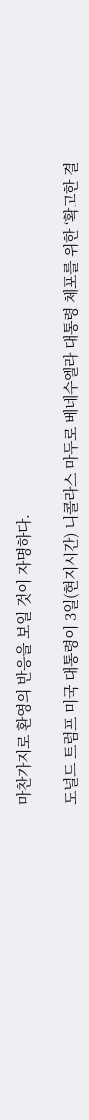마찬가지로 환영의 반응을 보일 것이 자명하다.

도널드 트럼프 미국 대통령이 3일(현지시간) 니콜라스 마두로 베네수엘라 대통령 체포를 위한 ‘확고한 결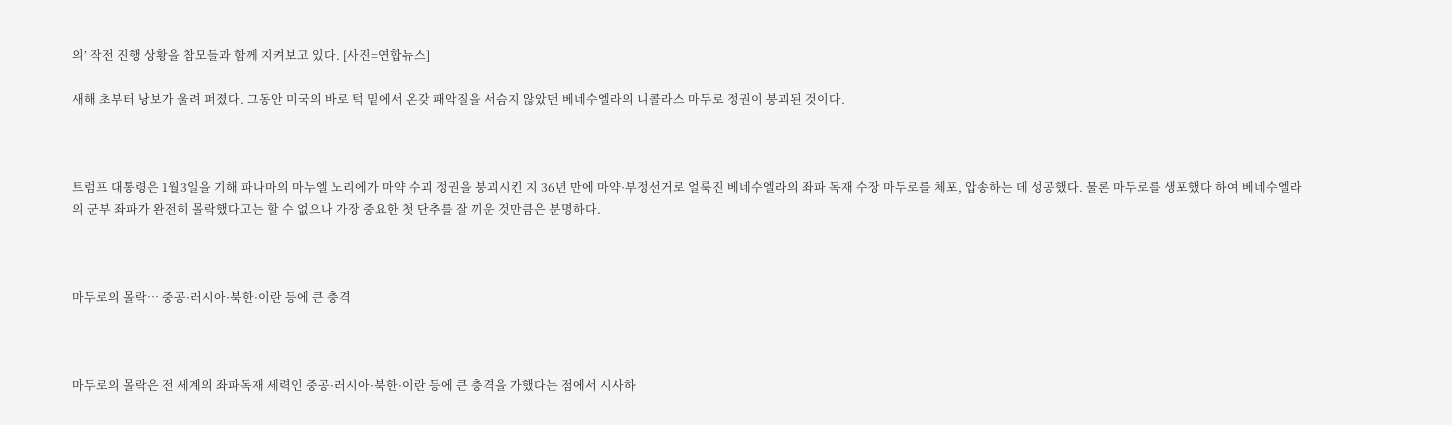의’ 작전 진행 상황을 참모들과 함께 지켜보고 있다. [사진=연합뉴스]

새해 초부터 낭보가 울려 퍼졌다. 그동안 미국의 바로 턱 밑에서 온갖 패악질을 서슴지 않았던 베네수엘라의 니콜라스 마두로 정권이 붕괴된 것이다.



트럼프 대통령은 1월3일을 기해 파나마의 마누엘 노리에가 마약 수괴 정권을 붕괴시킨 지 36년 만에 마약·부정선거로 얼룩진 베네수엘라의 좌파 독재 수장 마두로를 체포, 압송하는 데 성공했다. 물론 마두로를 생포했다 하여 베네수엘라의 군부 좌파가 완전히 몰락했다고는 할 수 없으나 가장 중요한 첫 단추를 잘 끼운 것만큼은 분명하다.



마두로의 몰락… 중공·러시아·북한·이란 등에 큰 충격



마두로의 몰락은 전 세계의 좌파독재 세력인 중공·러시아·북한·이란 등에 큰 충격을 가했다는 점에서 시사하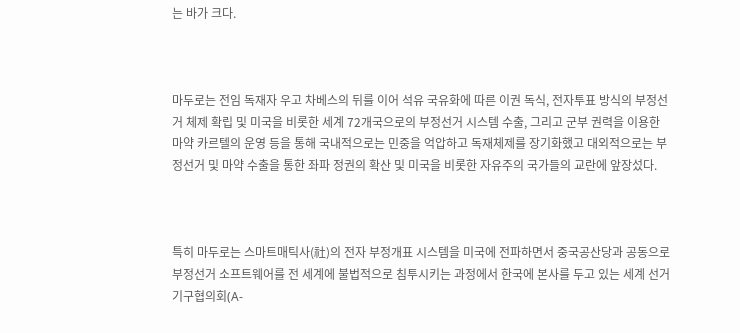는 바가 크다.



마두로는 전임 독재자 우고 차베스의 뒤를 이어 석유 국유화에 따른 이권 독식, 전자투표 방식의 부정선거 체제 확립 및 미국을 비롯한 세계 72개국으로의 부정선거 시스템 수출, 그리고 군부 권력을 이용한 마약 카르텔의 운영 등을 통해 국내적으로는 민중을 억압하고 독재체제를 장기화했고 대외적으로는 부정선거 및 마약 수출을 통한 좌파 정권의 확산 및 미국을 비롯한 자유주의 국가들의 교란에 앞장섰다.



특히 마두로는 스마트매틱사(社)의 전자 부정개표 시스템을 미국에 전파하면서 중국공산당과 공동으로 부정선거 소프트웨어를 전 세계에 불법적으로 침투시키는 과정에서 한국에 본사를 두고 있는 세계 선거기구협의회(A-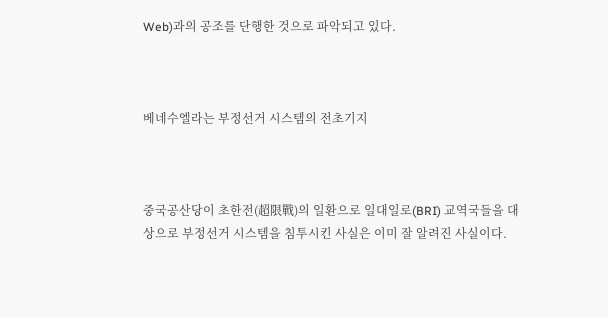Web)과의 공조를 단행한 것으로 파악되고 있다.



베네수엘라는 부정선거 시스템의 전초기지



중국공산당이 초한전(超限戰)의 일환으로 일대일로(BRI) 교역국들을 대상으로 부정선거 시스템을 침투시킨 사실은 이미 잘 알려진 사실이다.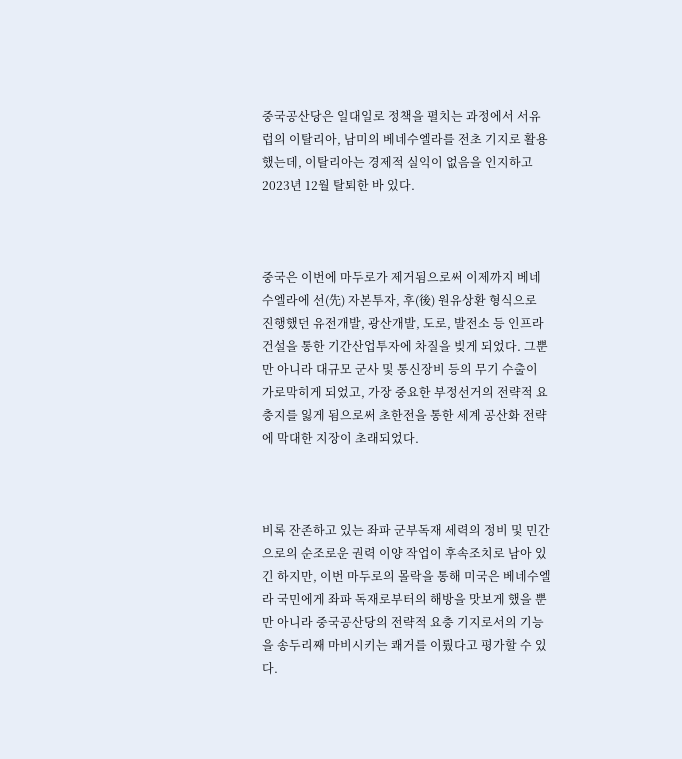중국공산당은 일대일로 정책을 펼치는 과정에서 서유럽의 이탈리아, 남미의 베네수엘라를 전초 기지로 활용했는데, 이탈리아는 경제적 실익이 없음을 인지하고 2023년 12월 탈퇴한 바 있다.



중국은 이번에 마두로가 제거됨으로써 이제까지 베네수엘라에 선(先) 자본투자, 후(後) 원유상환 형식으로 진행했던 유전개발, 광산개발, 도로, 발전소 등 인프라 건설을 통한 기간산업투자에 차질을 빚게 되었다. 그뿐만 아니라 대규모 군사 및 통신장비 등의 무기 수출이 가로막히게 되었고, 가장 중요한 부정선거의 전략적 요충지를 잃게 됨으로써 초한전을 통한 세계 공산화 전략에 막대한 지장이 초래되었다.



비록 잔존하고 있는 좌파 군부독재 세력의 정비 및 민간으로의 순조로운 권력 이양 작업이 후속조치로 남아 있긴 하지만, 이번 마두로의 몰락을 통해 미국은 베네수엘라 국민에게 좌파 독재로부터의 해방을 맛보게 했을 뿐만 아니라 중국공산당의 전략적 요충 기지로서의 기능을 송두리째 마비시키는 쾌거를 이뤘다고 평가할 수 있다.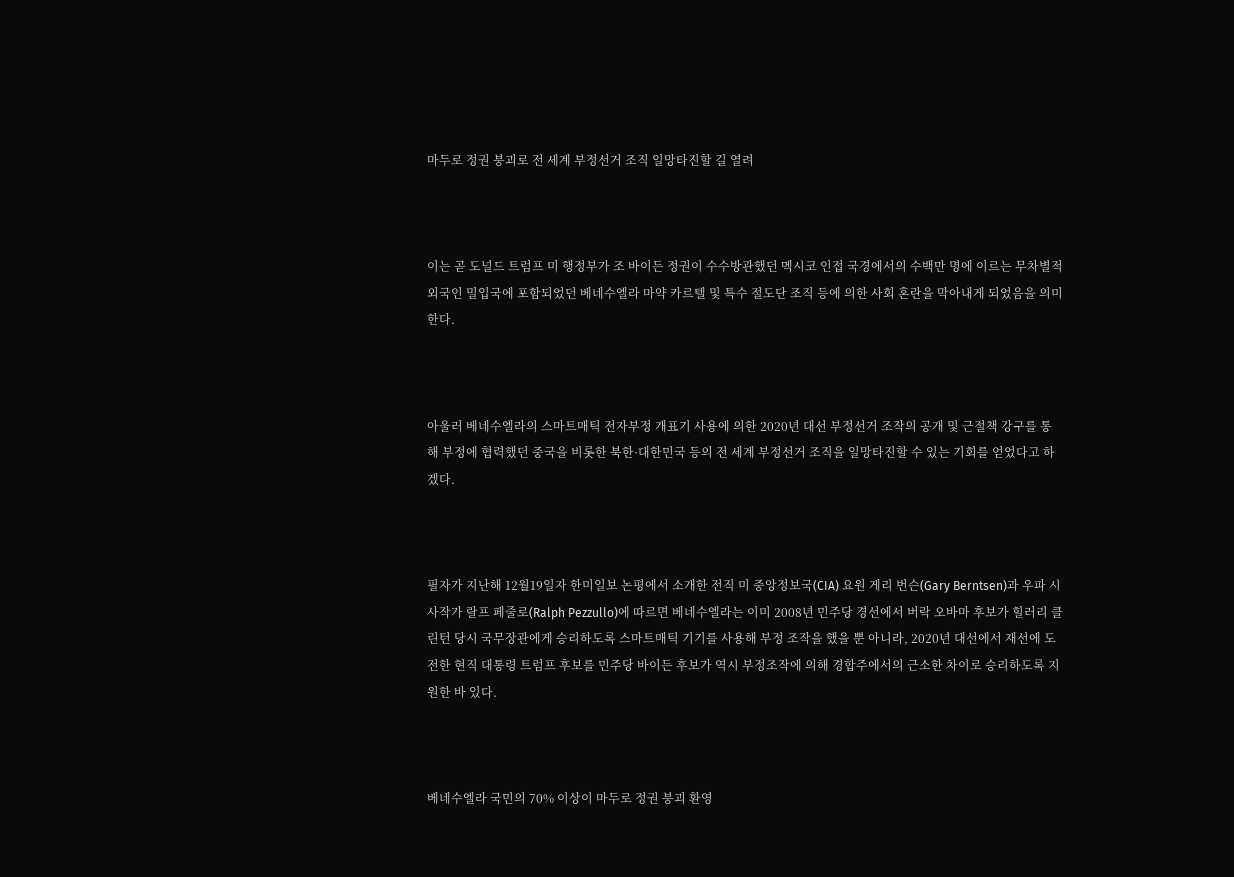마두로 정권 붕괴로 전 세계 부정선거 조직 일망타진할 길 열려



이는 곧 도널드 트럼프 미 행정부가 조 바이든 정권이 수수방관했던 멕시코 인접 국경에서의 수백만 명에 이르는 무차별적 외국인 밀입국에 포함되었던 베네수엘라 마약 카르텔 및 특수 절도단 조직 등에 의한 사회 혼란을 막아내게 되었음을 의미한다.



아울러 베네수엘라의 스마트매틱 전자부정 개표기 사용에 의한 2020년 대선 부정선거 조작의 공개 및 근절책 강구를 통해 부정에 협력했던 중국을 비롯한 북한·대한민국 등의 전 세계 부정선거 조직을 일망타진할 수 있는 기회를 얻었다고 하겠다.



필자가 지난해 12월19일자 한미일보 논평에서 소개한 전직 미 중앙정보국(CIA) 요원 게리 번슨(Gary Berntsen)과 우파 시사작가 랄프 페줄로(Ralph Pezzullo)에 따르면 베네수엘라는 이미 2008년 민주당 경선에서 버락 오바마 후보가 힐러리 클린턴 당시 국무장관에게 승리하도록 스마트매틱 기기를 사용해 부정 조작을 했을 뿐 아니라, 2020년 대선에서 재선에 도전한 현직 대통령 트럼프 후보를 민주당 바이든 후보가 역시 부정조작에 의해 경합주에서의 근소한 차이로 승리하도록 지원한 바 있다.



베네수엘라 국민의 70% 이상이 마두로 정권 붕괴 환영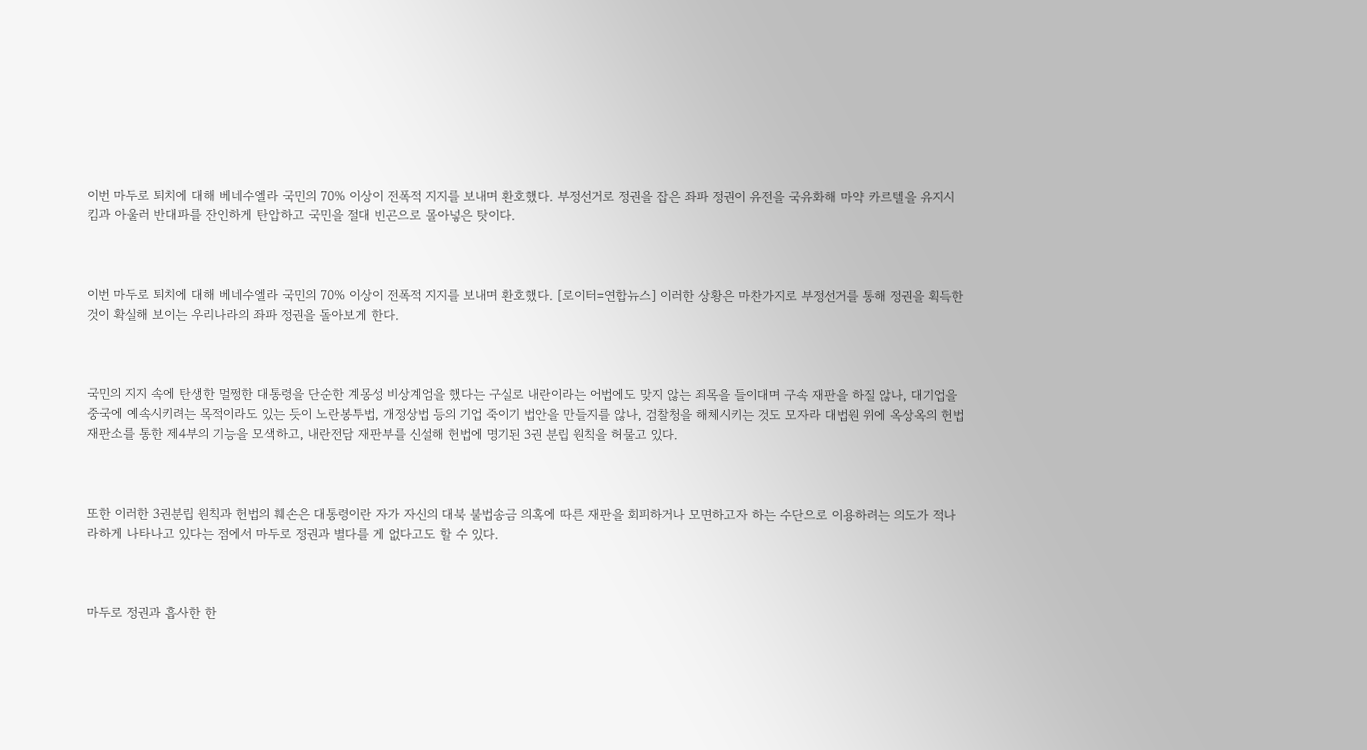이번 마두로 퇴치에 대해 베네수엘라 국민의 70% 이상이 전폭적 지지를 보내며 환호했다. 부정선거로 정권을 잡은 좌파 정권이 유전을 국유화해 마약 카르텔을 유지시킴과 아울러 반대파를 잔인하게 탄압하고 국민을 절대 빈곤으로 몰아넣은 탓이다.



이번 마두로 퇴치에 대해 베네수엘라 국민의 70% 이상이 전폭적 지지를 보내며 환호했다. [로이터=연합뉴스] 이러한 상황은 마찬가지로 부정선거를 통해 정권을 획득한 것이 확실해 보이는 우리나라의 좌파 정권을 돌아보게 한다.



국민의 지지 속에 탄생한 멀쩡한 대통령을 단순한 계몽성 비상계엄을 했다는 구실로 내란이라는 어법에도 맞지 않는 죄목을 들이대며 구속 재판을 하질 않나, 대기업을 중국에 예속시키려는 목적이라도 있는 듯이 노란봉투법, 개정상법 등의 기업 죽이기 법안을 만들지를 않나, 검찰청을 해체시키는 것도 모자라 대법원 위에 옥상옥의 헌법재판소를 통한 제4부의 기능을 모색하고, 내란전담 재판부를 신설해 헌법에 명기된 3권 분립 원칙을 허물고 있다.



또한 이러한 3권분립 원칙과 헌법의 훼손은 대통령이란 자가 자신의 대북 불법송금 의혹에 따른 재판을 회피하거나 모면하고자 하는 수단으로 이용하려는 의도가 적나라하게 나타나고 있다는 점에서 마두로 정권과 별다를 게 없다고도 할 수 있다.



마두로 정권과 흡사한 한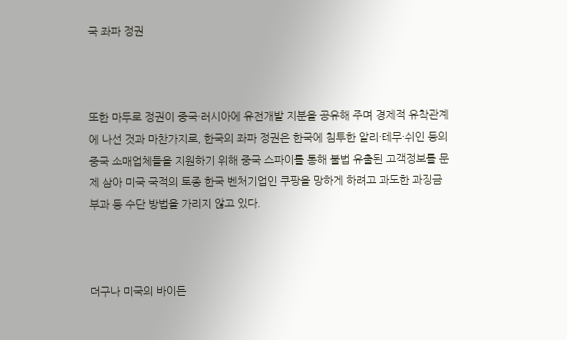국 좌파 정권



또한 마두로 정권이 중국·러시아에 유전개발 지분을 공유해 주며 경제적 유착관계에 나선 것과 마찬가지로, 한국의 좌파 정권은 한국에 침투한 알리·테무·쉬인 등의 중국 소매업체들을 지원하기 위해 중국 스파이를 통해 불법 유출된 고객정보를 문제 삼아 미국 국적의 토종 한국 벤처기업인 쿠팡을 망하게 하려고 과도한 과징금 부과 등 수단 방법을 가리지 않고 있다.



더구나 미국의 바이든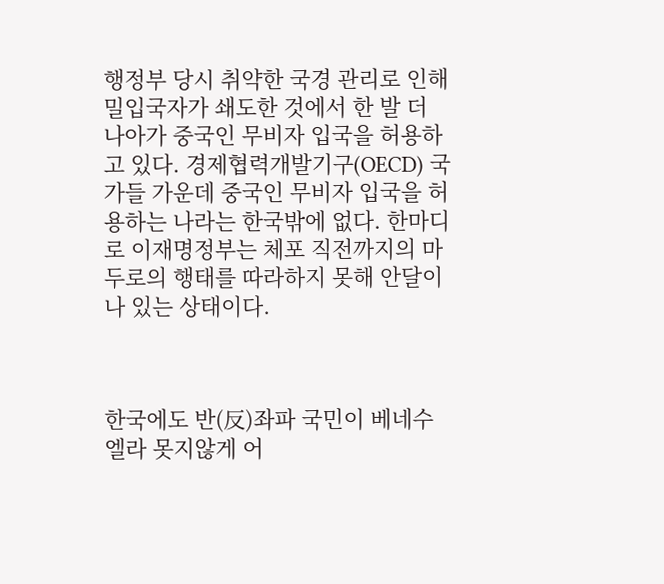행정부 당시 취약한 국경 관리로 인해 밀입국자가 쇄도한 것에서 한 발 더 나아가 중국인 무비자 입국을 허용하고 있다. 경제협력개발기구(OECD) 국가들 가운데 중국인 무비자 입국을 허용하는 나라는 한국밖에 없다. 한마디로 이재명정부는 체포 직전까지의 마두로의 행태를 따라하지 못해 안달이 나 있는 상태이다.



한국에도 반(反)좌파 국민이 베네수엘라 못지않게 어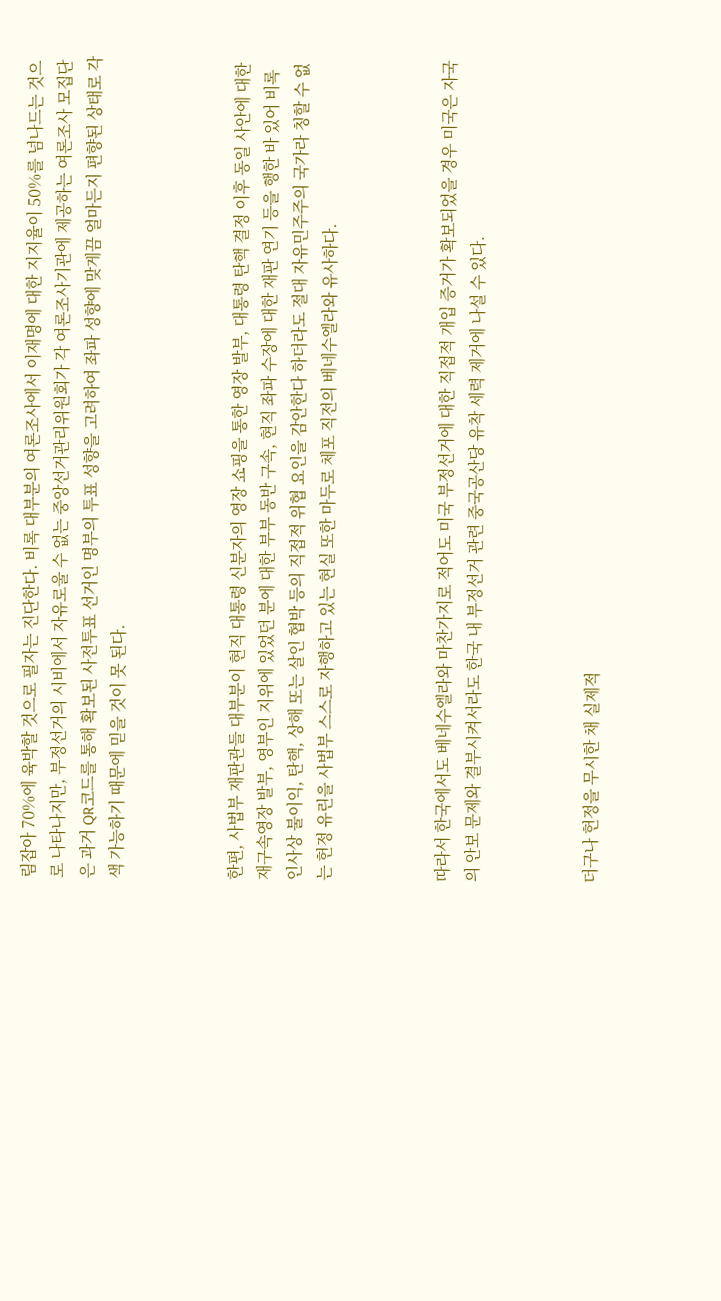림잡아 70%에 육박할 것으로 필자는 진단한다. 비록 대부분의 여론조사에서 이재명에 대한 지지율이 50%를 넘나드는 것으로 나타나지만, 부정선거의 시비에서 자유로울 수 없는 중앙선거관리위원회가 각 여론조사기관에 제공하는 여론조사 모집단은 과거 QR코드를 통해 확보된 사전투표 선거인 명부의 투표 성향을 고려하여 좌파 성향에 맞게끔 얼마든지 편향된 상태로 각색 가능하기 때문에 믿을 것이 못 된다.



한편, 사법부 재판관들 대부분이 현직 대통령 신분자의 영장 쇼핑을 통한 영장 발부, 대통령 탄핵 결정 이후 동일 사안에 대한 재구속영장 발부, 영부인 지위에 있었던 분에 대한 부부 동반 구속, 현직 좌파 수장에 대한 재판 연기 등을 행한 바 있어 비록 인사상 불이익, 탄핵, 상해 또는 살인 협박 등의 직접적 위협 요인을 감안한다 하더라도 절대 자유민주주의 국가라 칭할 수 없는 헌정 유린을 사법부 스스로 자행하고 있는 현실 또한 마두로 체포 직전의 베네수엘라와 유사하다.



따라서 한국에서도 베네수엘라와 마찬가지로 적어도 미국 부정선거에 대한 직접적 개입 증거가 확보되었을 경우 미국은 자국의 안보 문제와 결부시켜서라도 한국 내 부정선거 관련 중국공산당 유착 세력 제거에 나설 수 있다.



더구나 헌정을 무시한 채 실제적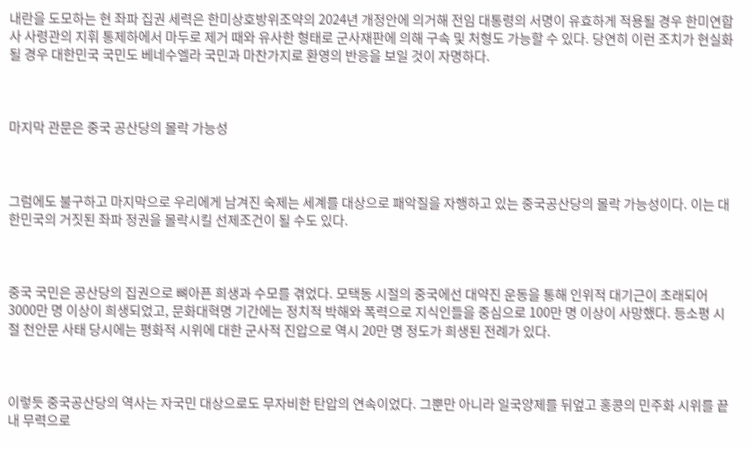내란을 도모하는 현 좌파 집권 세력은 한미상호방위조약의 2024년 개정안에 의거해 전임 대통령의 서명이 유효하게 적용될 경우 한미연합사 사령관의 지휘 통제하에서 마두로 제거 때와 유사한 형태로 군사재판에 의해 구속 및 처형도 가능할 수 있다. 당연히 이런 조치가 현실화될 경우 대한민국 국민도 베네수엘라 국민과 마찬가지로 환영의 반응을 보일 것이 자명하다.



마지막 관문은 중국 공산당의 몰락 가능성



그럼에도 불구하고 마지막으로 우리에게 남겨진 숙제는 세계를 대상으로 패악질을 자행하고 있는 중국공산당의 몰락 가능성이다. 이는 대한민국의 거짓된 좌파 정권을 몰락시킬 선제조건이 될 수도 있다.



중국 국민은 공산당의 집권으로 뼈아픈 희생과 수모를 겪었다. 모택동 시절의 중국에선 대약진 운동을 통해 인위적 대기근이 초래되어 3000만 명 이상이 희생되었고, 문화대혁명 기간에는 정치적 박해와 폭력으로 지식인들을 중심으로 100만 명 이상이 사망했다. 등소평 시절 천안문 사태 당시에는 평화적 시위에 대한 군사적 진압으로 역시 20만 명 정도가 희생된 전례가 있다.



이렇듯 중국공산당의 역사는 자국민 대상으로도 무자비한 탄압의 연속이었다. 그뿐만 아니라 일국양제를 뒤엎고 홍콩의 민주화 시위를 끝내 무력으로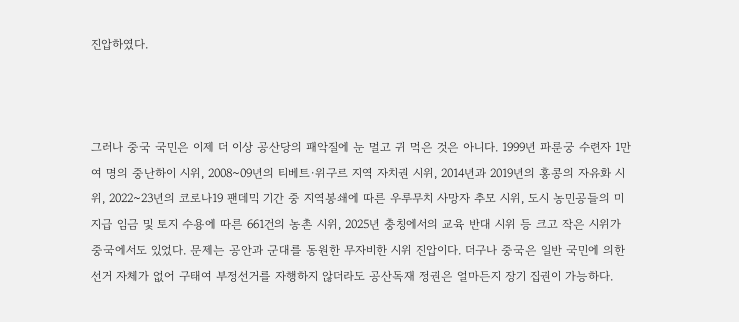진압하였다.



그러나 중국 국민은 이제 더 이상 공산당의 패악질에 눈 멀고 귀 먹은 것은 아니다. 1999년 파룬궁 수련자 1만여 명의 중난하이 시위, 2008~09년의 티베트·위구르 지역 자치권 시위, 2014년과 2019년의 홍콩의 자유화 시위, 2022~23년의 코로나19 팬데믹 기간 중 지역봉쇄에 따른 우루무치 사망자 추모 시위, 도시 농민공들의 미지급 임금 및 토지 수용에 따른 661건의 농촌 시위, 2025년 충칭에서의 교육 반대 시위 등 크고 작은 시위가 중국에서도 있었다. 문제는 공안과 군대를 동원한 무자비한 시위 진압이다. 더구나 중국은 일반 국민에 의한 선거 자체가 없어 구태여 부정선거를 자행하지 않더라도 공산독재 정권은 얼마든지 장기 집권이 가능하다.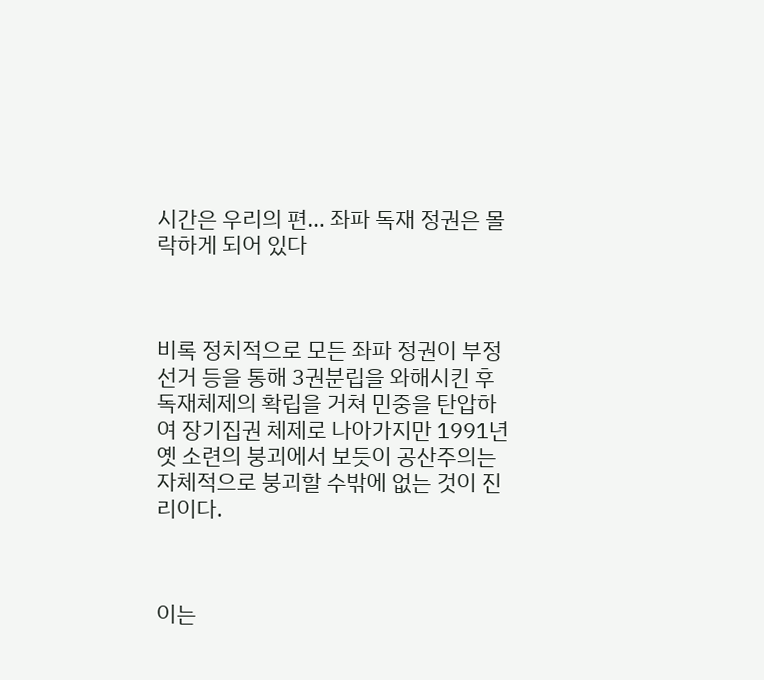시간은 우리의 편… 좌파 독재 정권은 몰락하게 되어 있다



비록 정치적으로 모든 좌파 정권이 부정선거 등을 통해 3권분립을 와해시킨 후 독재체제의 확립을 거쳐 민중을 탄압하여 장기집권 체제로 나아가지만 1991년 옛 소련의 붕괴에서 보듯이 공산주의는 자체적으로 붕괴할 수밖에 없는 것이 진리이다.



이는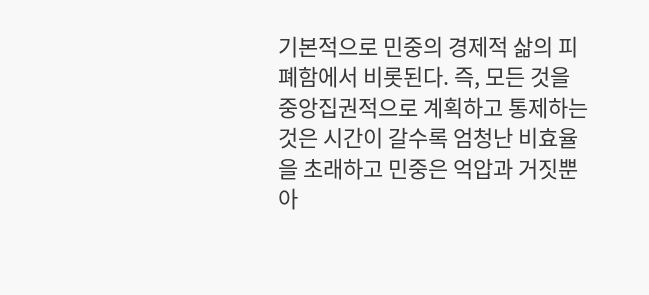기본적으로 민중의 경제적 삶의 피폐함에서 비롯된다. 즉, 모든 것을 중앙집권적으로 계획하고 통제하는 것은 시간이 갈수록 엄청난 비효율을 초래하고 민중은 억압과 거짓뿐 아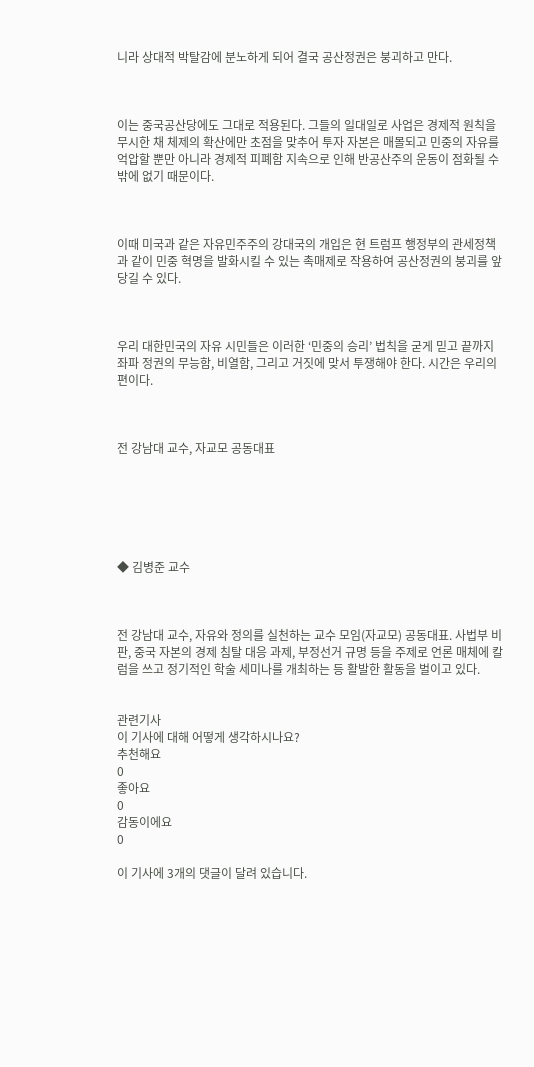니라 상대적 박탈감에 분노하게 되어 결국 공산정권은 붕괴하고 만다.



이는 중국공산당에도 그대로 적용된다. 그들의 일대일로 사업은 경제적 원칙을 무시한 채 체제의 확산에만 초점을 맞추어 투자 자본은 매몰되고 민중의 자유를 억압할 뿐만 아니라 경제적 피폐함 지속으로 인해 반공산주의 운동이 점화될 수밖에 없기 때문이다.



이때 미국과 같은 자유민주주의 강대국의 개입은 현 트럼프 행정부의 관세정책과 같이 민중 혁명을 발화시킬 수 있는 촉매제로 작용하여 공산정권의 붕괴를 앞당길 수 있다.



우리 대한민국의 자유 시민들은 이러한 ‘민중의 승리’ 법칙을 굳게 믿고 끝까지 좌파 정권의 무능함, 비열함, 그리고 거짓에 맞서 투쟁해야 한다. 시간은 우리의 편이다.



전 강남대 교수, 자교모 공동대표






◆ 김병준 교수



전 강남대 교수, 자유와 정의를 실천하는 교수 모임(자교모) 공동대표. 사법부 비판, 중국 자본의 경제 침탈 대응 과제, 부정선거 규명 등을 주제로 언론 매체에 칼럼을 쓰고 정기적인 학술 세미나를 개최하는 등 활발한 활동을 벌이고 있다.


관련기사
이 기사에 대해 어떻게 생각하시나요?
추천해요
0
좋아요
0
감동이에요
0

이 기사에 3개의 댓글이 달려 있습니다.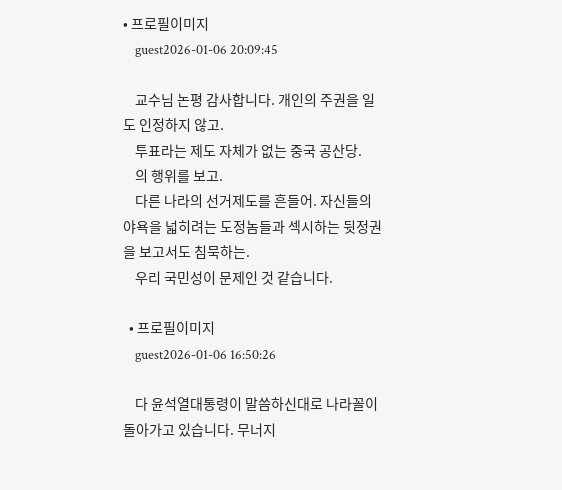• 프로필이미지
    guest2026-01-06 20:09:45

    교수님 논평 감사합니다. 개인의 주권을 일도 인정하지 않고.
    투표라는 제도 자체가 없는 중국 공산당.
    의 행위를 보고.
    다른 나라의 선거제도를 흔들어. 자신들의 야욕을 넓히려는 도정놈들과 섹시하는 뒷정권을 보고서도 침묵하는.
    우리 국민성이 문제인 것 같습니다.

  • 프로필이미지
    guest2026-01-06 16:50:26

    다 윤석열대통령이 말씀하신대로 나라꼴이 돌아가고 있습니다. 무너지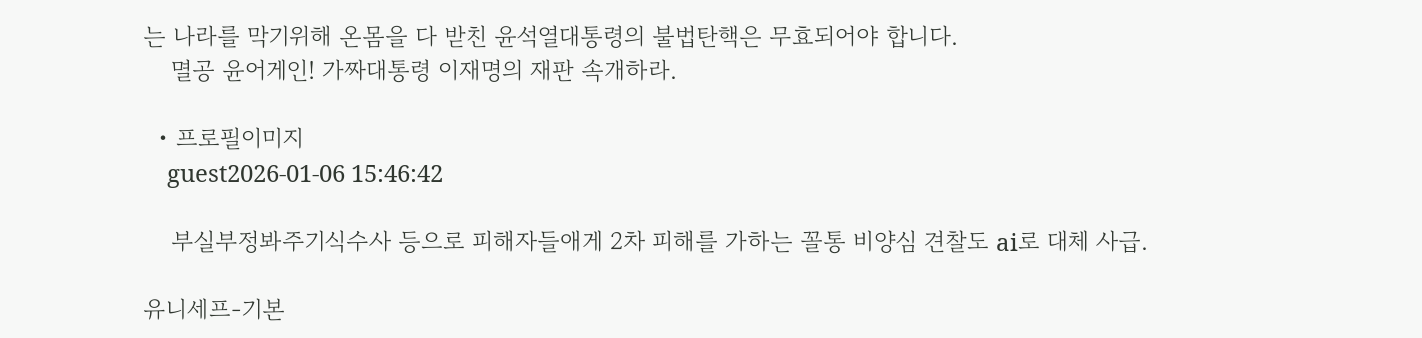는 나라를 막기위해 온몸을 다 받친 윤석열대통령의 불법탄핵은 무효되어야 합니다.
    멸공 윤어게인! 가짜대통령 이재명의 재판 속개하라.

  • 프로필이미지
    guest2026-01-06 15:46:42

    부실부정봐주기식수사 등으로 피해자들애게 2차 피해를 가하는 꼴통 비양심 견찰도 ai로 대체 사급.

유니세프-기본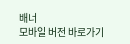배너
모바일 버전 바로가기